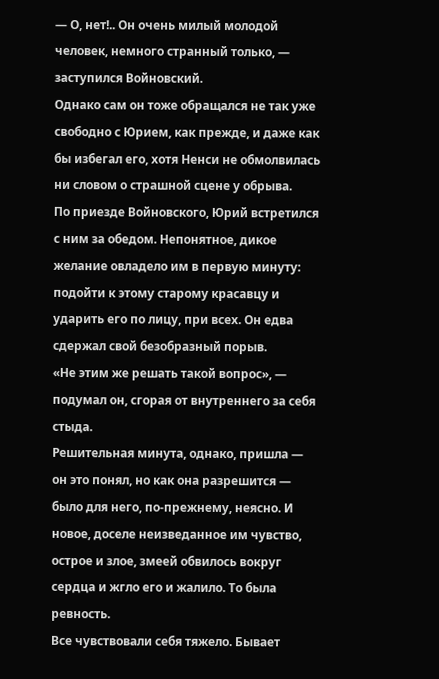— О, нет!.. Он очень милый молодой человек, немного странный только, — заступился Войновский.
Однако сам он тоже обращался не так уже свободно с Юрием, как прежде, и даже как бы избегал его, хотя Ненси не обмолвилась ни словом о страшной сцене у обрыва.
По приезде Войновского, Юрий встретился с ним за обедом. Непонятное, дикое желание овладело им в первую минуту: подойти к этому старому красавцу и ударить его по лицу, при всех. Он едва сдержал свой безобразный порыв.
«Не этим же решать такой вопрос», — подумал он, сгорая от внутреннего за себя стыда.
Решительная минута, однако, пришла — он это понял, но как она разрешится — было для него, по-прежнему, неясно. И новое, доселе неизведанное им чувство, острое и злое, змеей обвилось вокруг сердца и жгло его и жалило. То была ревность.
Все чувствовали себя тяжело. Бывает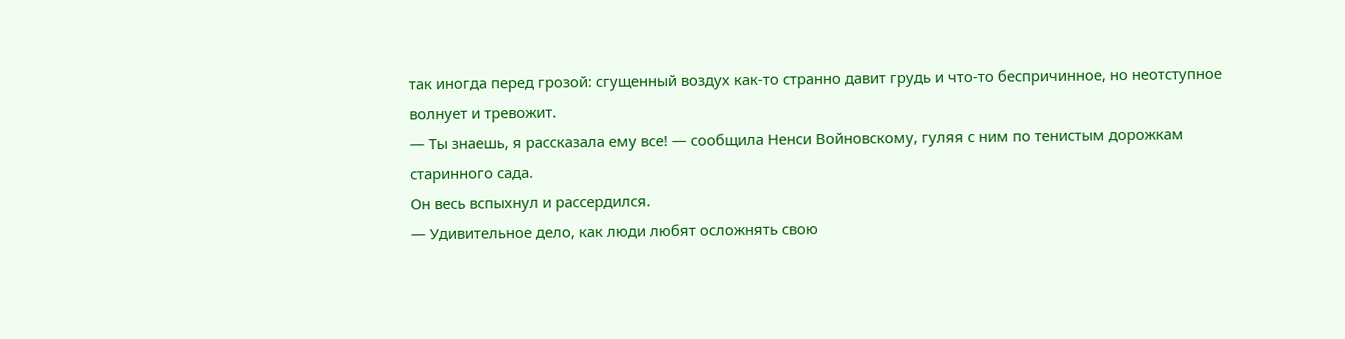так иногда перед грозой: сгущенный воздух как-то странно давит грудь и что-то беспричинное, но неотступное волнует и тревожит.
— Ты знаешь, я рассказала ему все! — сообщила Ненси Войновскому, гуляя с ним по тенистым дорожкам старинного сада.
Он весь вспыхнул и рассердился.
— Удивительное дело, как люди любят осложнять свою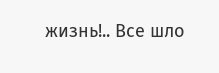жизнь!.. Все шло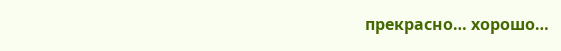прекрасно… хорошо…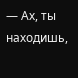— Ах, ты находишь,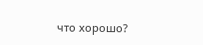что хорошо?